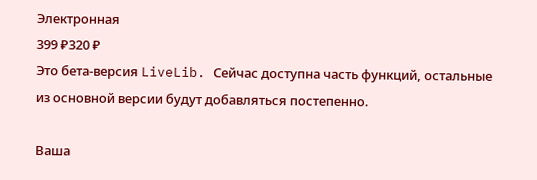Электронная
399 ₽320 ₽
Это бета-версия LiveLib. Сейчас доступна часть функций, остальные из основной версии будут добавляться постепенно.

Ваша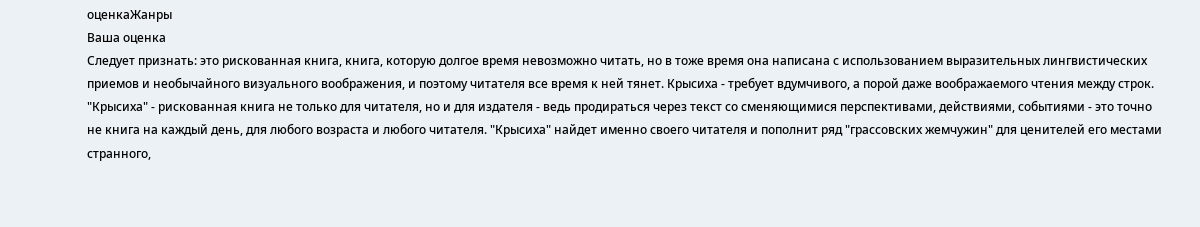оценкаЖанры
Ваша оценка
Следует признать: это рискованная книга, книга, которую долгое время невозможно читать, но в тоже время она написана с использованием выразительных лингвистических приемов и необычайного визуального воображения, и поэтому читателя все время к ней тянет. Крысиха - требует вдумчивого, а порой даже воображаемого чтения между строк.
"Крысиха" - рискованная книга не только для читателя, но и для издателя - ведь продираться через текст со сменяющимися перспективами, действиями, событиями - это точно не книга на каждый день, для любого возраста и любого читателя. "Крысиха" найдет именно своего читателя и пополнит ряд "грассовских жемчужин" для ценителей его местами странного,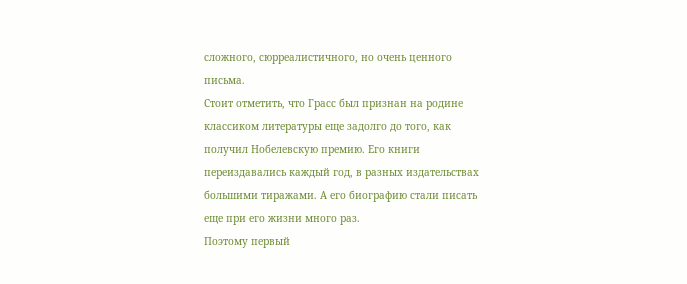сложного, сюрреалистичного, но очень ценного письма.
Стоит отметить, что Грасс был признан на родине классиком литературы еще задолго до того, как получил Нобелевскую премию. Его книги переиздавались каждый год, в разных издательствах большими тиражами. А его биографию стали писать еще при его жизни много раз.
Поэтому первый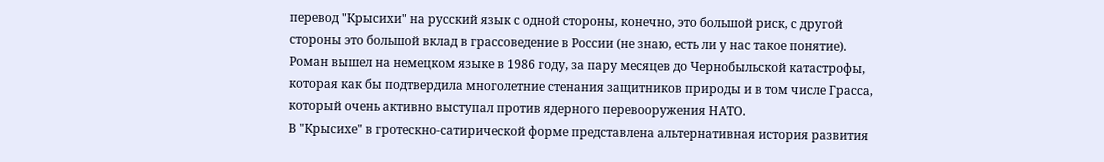перевод "Крысихи" на русский язык с одной стороны, конечно, это большой риск, с другой стороны это большой вклад в грассоведение в России (не знаю, есть ли у нас такое понятие).
Роман вышел на немецком языке в 1986 году, за пару месяцев до Чернобыльской катастрофы, которая как бы подтвердила многолетние стенания защитников природы и в том числе Грасса, который очень активно выступал против ядерного перевооружения НАТО.
В "Крысихе" в гротескно-сатирической форме представлена альтернативная история развития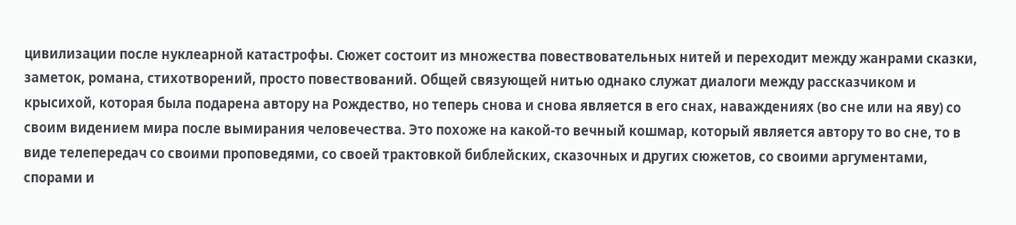цивилизации после нуклеарной катастрофы. Сюжет состоит из множества повествовательных нитей и переходит между жанрами сказки, заметок, романа, стихотворений, просто повествований. Общей связующей нитью однако служат диалоги между рассказчиком и крысихой, которая была подарена автору на Рождество, но теперь снова и снова является в его снах, наваждениях (во сне или на яву) со своим видением мира после вымирания человечества. Это похоже на какой-то вечный кошмар, который является автору то во сне, то в виде телепередач со своими проповедями, со своей трактовкой библейских, сказочных и других сюжетов, со своими аргументами, спорами и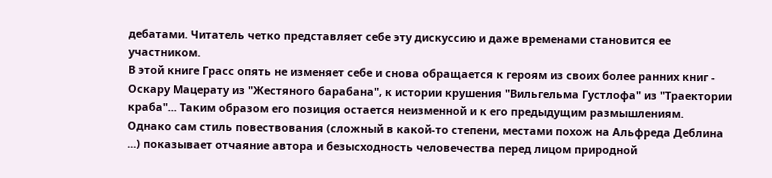дебатами. Читатель четко представляет себе эту дискуссию и даже временами становится ее участником.
В этой книге Грасс опять не изменяет себе и снова обращается к героям из своих более ранних книг - Оскару Мацерату из "Жестяного барабана", к истории крушения "Вильгельма Густлофа" из "Траектории краба"... Таким образом его позиция остается неизменной и к его предыдущим размышлениям.
Однако сам стиль повествования (сложный в какой-то степени, местами похож на Альфреда Деблина ...) показывает отчаяние автора и безысходность человечества перед лицом природной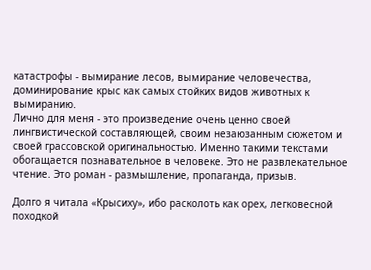катастрофы - вымирание лесов, вымирание человечества, доминирование крыс как самых стойких видов животных к вымиранию.
Лично для меня - это произведение очень ценно своей лингвистической составляющей, своим незаюзанным сюжетом и своей грассовской оригинальностью. Именно такими текстами обогащается познавательное в человеке. Это не развлекательное чтение. Это роман - размышление, пропаганда, призыв.

Долго я читала «Крысиху», ибо расколоть как орех, легковесной походкой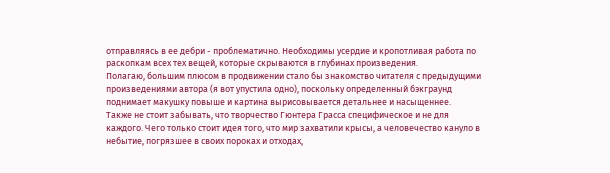отправляясь в ее дебри - проблематично. Необходимы усердие и кропотливая работа по раскопкам всех тех вещей, которые скрываются в глубинах произведения.
Полагаю, большим плюсом в продвижении стало бы знакомство читателя с предыдущими произведениями автора (я вот упустила одно), поскольку определенный бэкграунд поднимает макушку повыше и картина вырисовывается детальнее и насыщеннее.
Также не стоит забывать, что творчество Гюнтера Грасса специфическое и не для каждого. Чего только стоит идея того, что мир захватили крысы, а человечество кануло в небытие, погрязшее в своих пороках и отходах,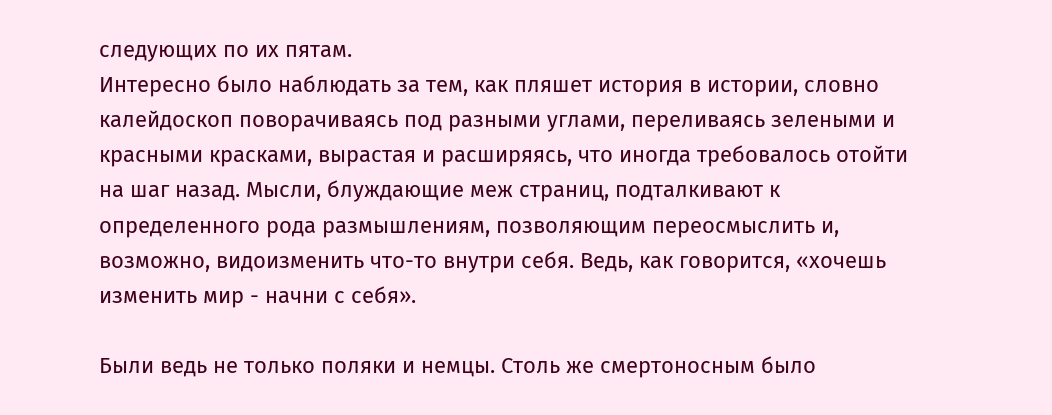следующих по их пятам.
Интересно было наблюдать за тем, как пляшет история в истории, словно калейдоскоп поворачиваясь под разными углами, переливаясь зелеными и красными красками, вырастая и расширяясь, что иногда требовалось отойти на шаг назад. Мысли, блуждающие меж страниц, подталкивают к определенного рода размышлениям, позволяющим переосмыслить и, возможно, видоизменить что-то внутри себя. Ведь, как говорится, «хочешь изменить мир - начни с себя».

Были ведь не только поляки и немцы. Столь же смертоносным было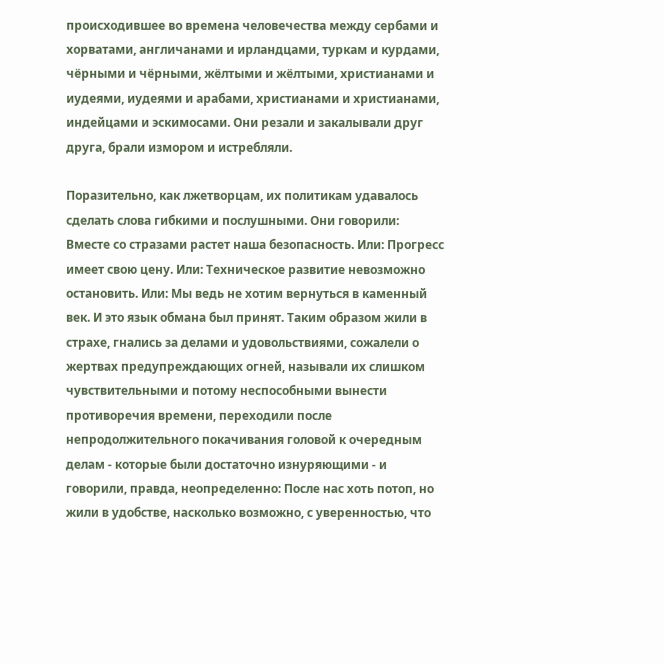происходившее во времена человечества между сербами и хорватами, англичанами и ирландцами, туркам и курдами, чёрными и чёрными, жёлтыми и жёлтыми, христианами и иудеями, иудеями и арабами, христианами и христианами, индейцами и эскимосами. Они резали и закалывали друг друга, брали измором и истребляли.

Поразительно, как лжетворцам, их политикам удавалось сделать слова гибкими и послушными. Они говорили: Вместе со стразами растет наша безопасность. Или: Прогресс имеет свою цену. Или: Техническое развитие невозможно остановить. Или: Мы ведь не хотим вернуться в каменный век. И это язык обмана был принят. Таким образом жили в страхе, гнались за делами и удовольствиями, сожалели о жертвах предупреждающих огней, называли их слишком чувствительными и потому неспособными вынести противоречия времени, переходили после непродолжительного покачивания головой к очередным делам - которые были достаточно изнуряющими - и говорили, правда, неопределенно: После нас хоть потоп, но жили в удобстве, насколько возможно, с уверенностью, что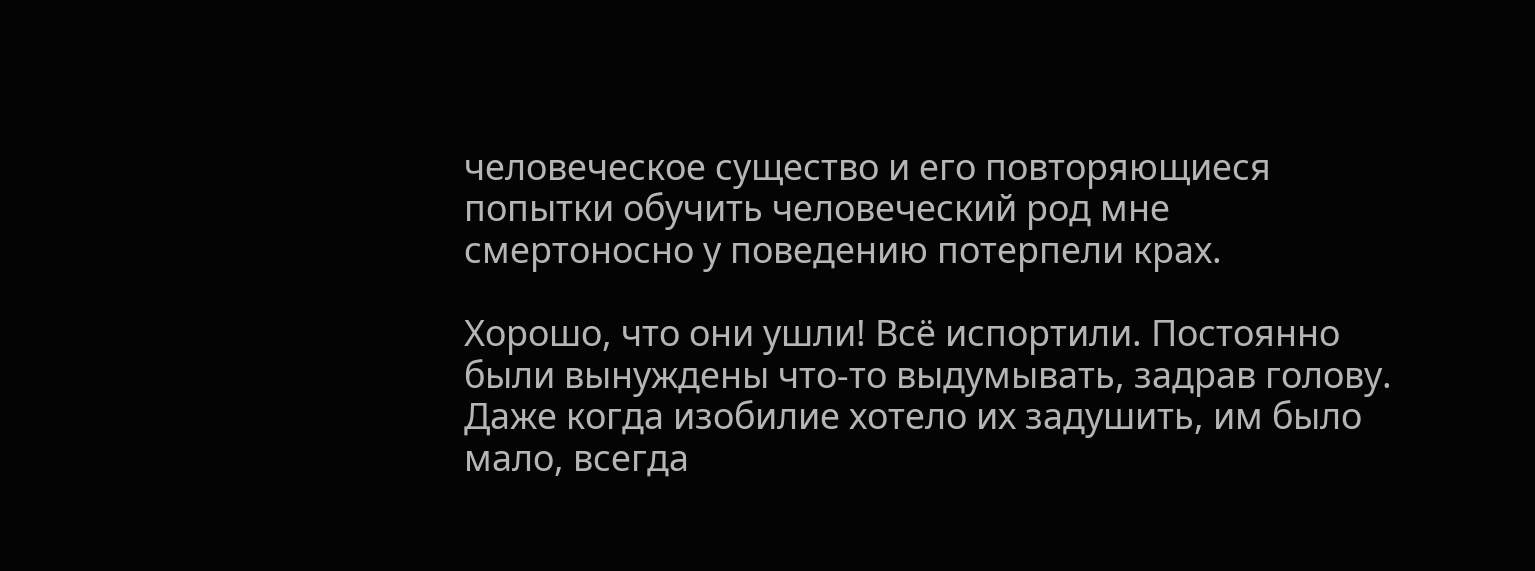человеческое существо и его повторяющиеся попытки обучить человеческий род мне смертоносно у поведению потерпели крах.

Хорошо, что они ушли! Всё испортили. Постоянно были вынуждены что-то выдумывать, задрав голову. Даже когда изобилие хотело их задушить, им было мало, всегда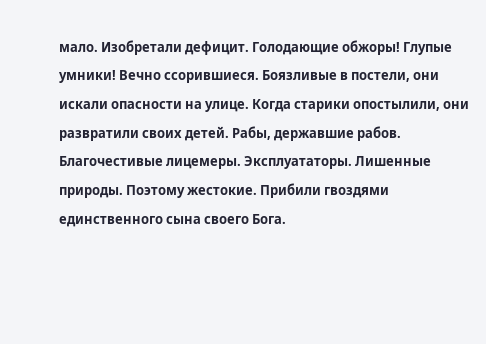мало. Изобретали дефицит. Голодающие обжоры! Глупые умники! Вечно ссорившиеся. Боязливые в постели, они искали опасности на улице. Когда старики опостылили, они развратили своих детей. Рабы, державшие рабов. Благочестивые лицемеры. Эксплуататоры. Лишенные природы. Поэтому жестокие. Прибили гвоздями единственного сына своего Бога.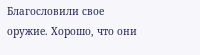Благословили свое оружие. Хорошо, что они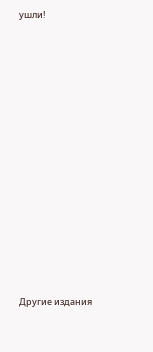ушли!




















Другие издания